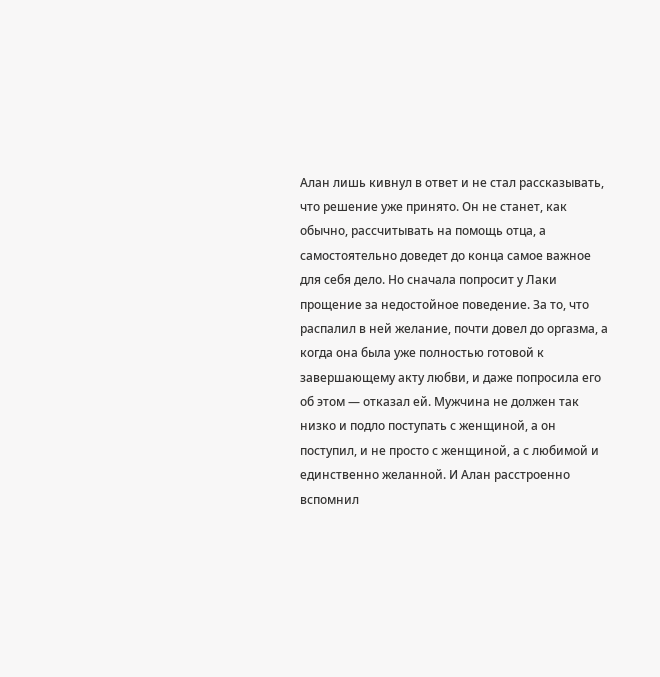Алан лишь кивнул в ответ и не стал рассказывать, что решение уже принято. Он не станет, как обычно, рассчитывать на помощь отца, а самостоятельно доведет до конца самое важное для себя дело. Но сначала попросит у Лаки прощение за недостойное поведение. За то, что распалил в ней желание, почти довел до оргазма, а когда она была уже полностью готовой к завершающему акту любви, и даже попросила его об этом — отказал ей. Мужчина не должен так низко и подло поступать с женщиной, а он поступил, и не просто с женщиной, а с любимой и единственно желанной. И Алан расстроенно вспомнил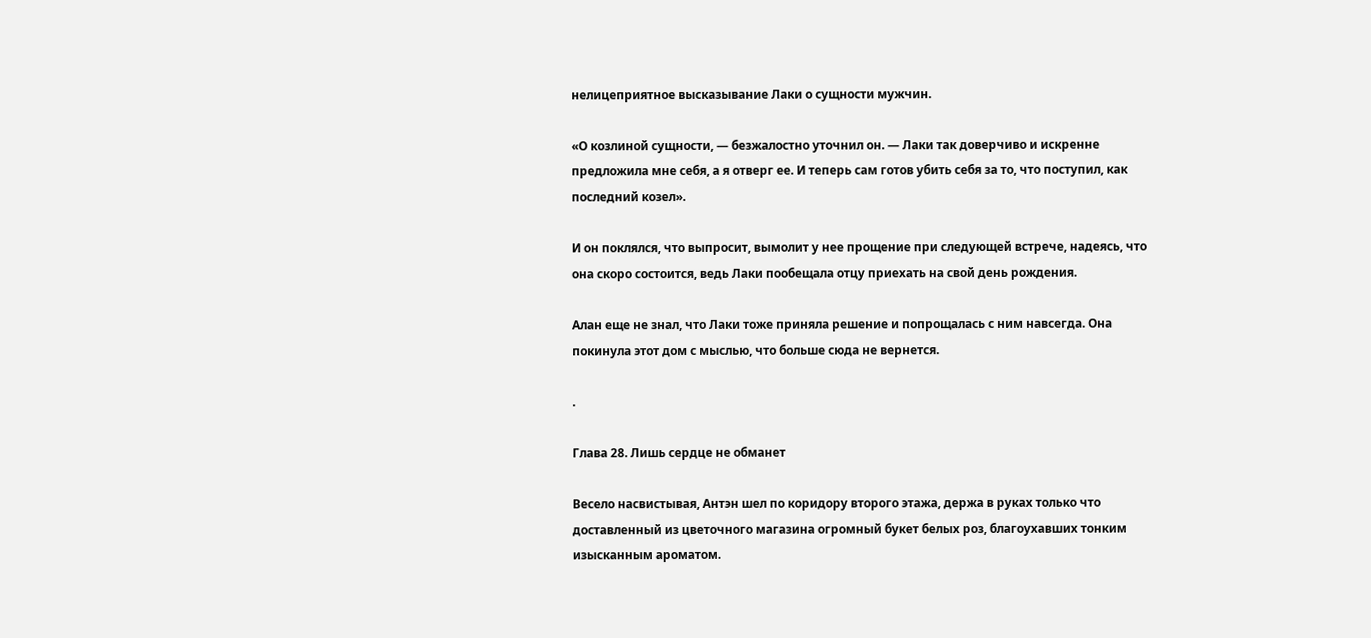нелицеприятное высказывание Лаки о сущности мужчин.

«О козлиной сущности, — безжалостно уточнил он. — Лаки так доверчиво и искренне предложила мне себя, а я отверг ее. И теперь сам готов убить себя за то, что поступил, как последний козел».

И он поклялся, что выпросит, вымолит у нее прощение при следующей встрече, надеясь, что она скоро состоится, ведь Лаки пообещала отцу приехать на свой день рождения.

Алан еще не знал, что Лаки тоже приняла решение и попрощалась с ним навсегда. Она покинула этот дом с мыслью, что больше сюда не вернется.

.

Глава 28. Лишь сердце не обманет

Весело насвистывая, Антэн шел по коридору второго этажа, держа в руках только что доставленный из цветочного магазина огромный букет белых роз, благоухавших тонким изысканным ароматом.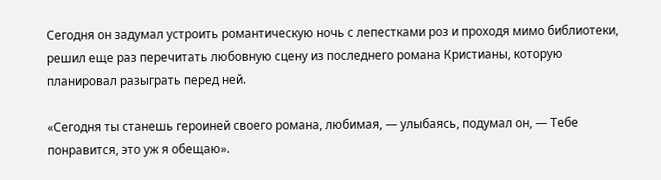Сегодня он задумал устроить романтическую ночь с лепестками роз и проходя мимо библиотеки, решил еще раз перечитать любовную сцену из последнего романа Кристианы, которую планировал разыграть перед ней.

«Сегодня ты станешь героиней своего романа, любимая, — улыбаясь, подумал он, — Тебе понравится, это уж я обещаю».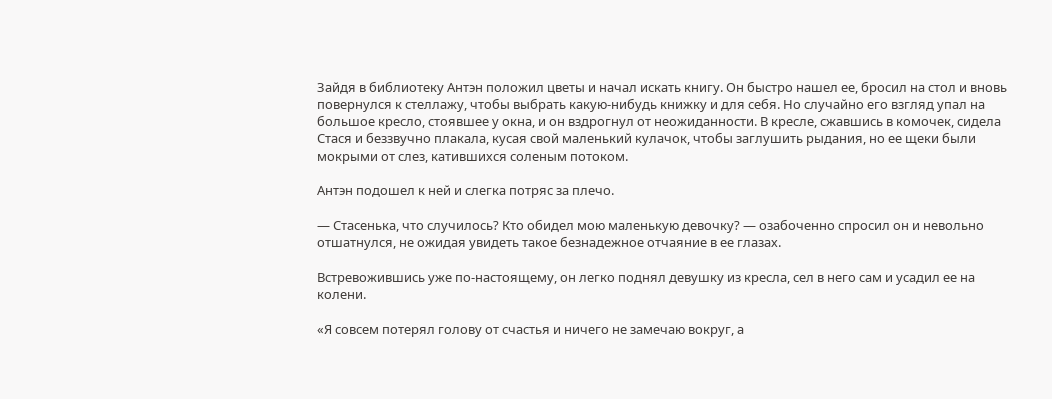Зайдя в библиотеку Антэн положил цветы и начал искать книгу. Он быстро нашел ее, бросил на стол и вновь повернулся к стеллажу, чтобы выбрать какую-нибудь книжку и для себя. Но случайно его взгляд упал на большое кресло, стоявшее у окна, и он вздрогнул от неожиданности. В кресле, сжавшись в комочек, сидела Стася и беззвучно плакала, кусая свой маленький кулачок, чтобы заглушить рыдания, но ее щеки были мокрыми от слез, катившихся соленым потоком.

Антэн подошел к ней и слегка потряс за плечо.

— Стасенька, что случилось? Кто обидел мою маленькую девочку? — озабоченно спросил он и невольно отшатнулся, не ожидая увидеть такое безнадежное отчаяние в ее глазах.

Встревожившись уже по-настоящему, он легко поднял девушку из кресла, сел в него сам и усадил ее на колени.

«Я совсем потерял голову от счастья и ничего не замечаю вокруг, а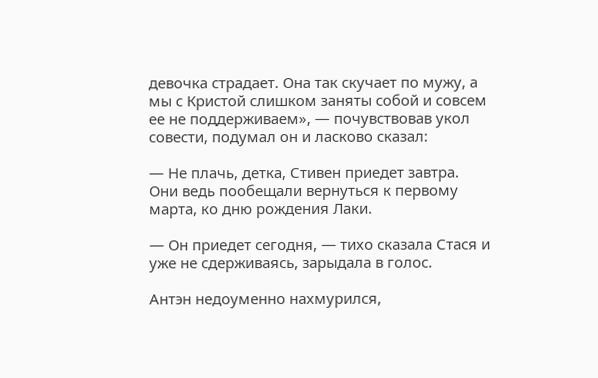девочка страдает. Она так скучает по мужу, а мы с Кристой слишком заняты собой и совсем ее не поддерживаем», — почувствовав укол совести, подумал он и ласково сказал:

— Не плачь, детка, Стивен приедет завтра. Они ведь пообещали вернуться к первому марта, ко дню рождения Лаки.

— Он приедет сегодня, — тихо сказала Стася и уже не сдерживаясь, зарыдала в голос.

Антэн недоуменно нахмурился,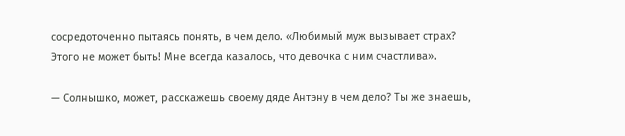сосредоточенно пытаясь понять, в чем дело. «Любимый муж вызывает страх? Этого не может быть! Мне всегда казалось, что девочка с ним счастлива».

— Солнышко, может, расскажешь своему дяде Антэну в чем дело? Ты же знаешь,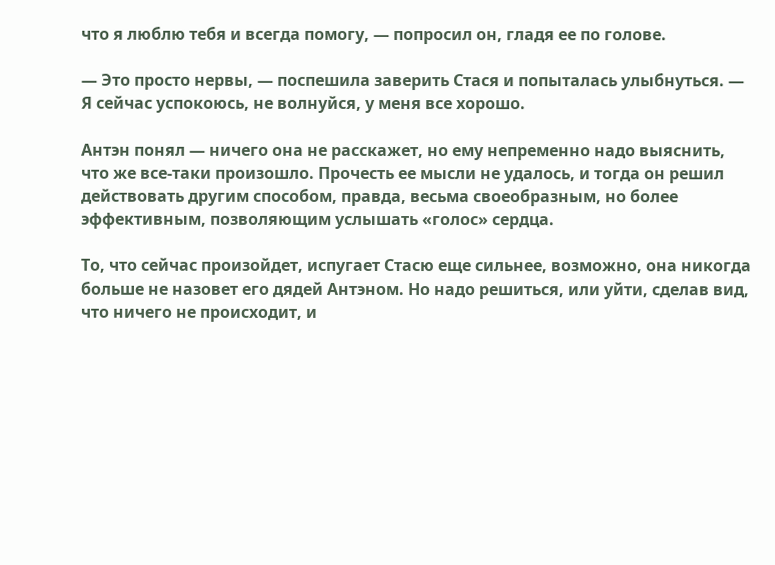что я люблю тебя и всегда помогу, — попросил он, гладя ее по голове.

— Это просто нервы, — поспешила заверить Стася и попыталась улыбнуться. — Я сейчас успокоюсь, не волнуйся, у меня все хорошо.

Антэн понял — ничего она не расскажет, но ему непременно надо выяснить, что же все-таки произошло. Прочесть ее мысли не удалось, и тогда он решил действовать другим способом, правда, весьма своеобразным, но более эффективным, позволяющим услышать «голос» сердца.

То, что сейчас произойдет, испугает Стасю еще сильнее, возможно, она никогда больше не назовет его дядей Антэном. Но надо решиться, или уйти, сделав вид, что ничего не происходит, и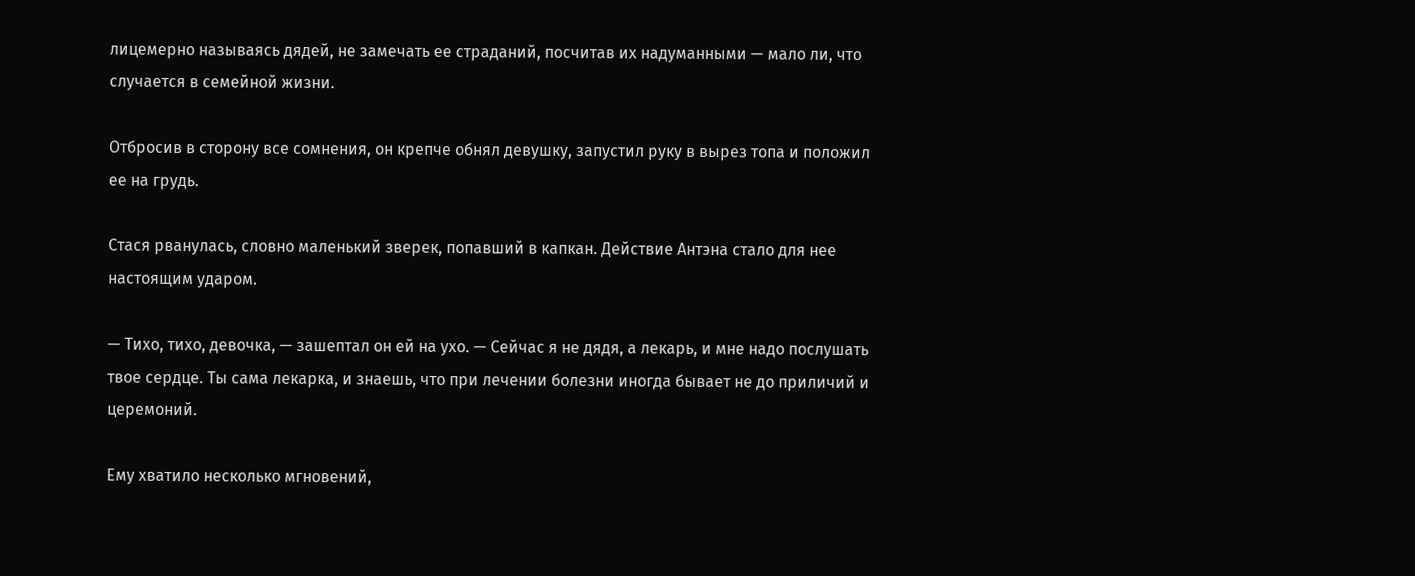лицемерно называясь дядей, не замечать ее страданий, посчитав их надуманными — мало ли, что случается в семейной жизни.

Отбросив в сторону все сомнения, он крепче обнял девушку, запустил руку в вырез топа и положил ее на грудь.

Стася рванулась, словно маленький зверек, попавший в капкан. Действие Антэна стало для нее настоящим ударом.

— Тихо, тихо, девочка, — зашептал он ей на ухо. — Сейчас я не дядя, а лекарь, и мне надо послушать твое сердце. Ты сама лекарка, и знаешь, что при лечении болезни иногда бывает не до приличий и церемоний.

Ему хватило несколько мгновений,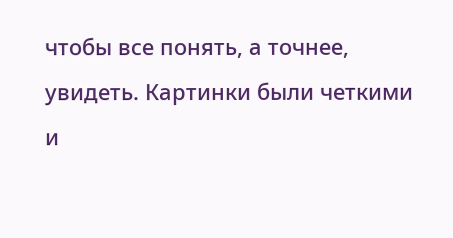чтобы все понять, а точнее, увидеть. Картинки были четкими и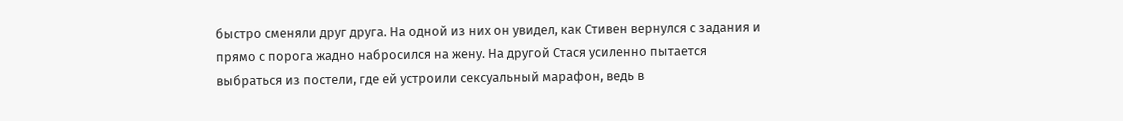быстро сменяли друг друга. На одной из них он увидел, как Стивен вернулся с задания и прямо с порога жадно набросился на жену. На другой Стася усиленно пытается выбраться из постели, где ей устроили сексуальный марафон, ведь в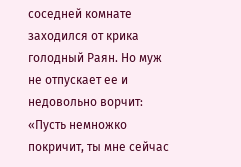соседней комнате заходился от крика голодный Раян. Но муж не отпускает ее и недовольно ворчит: «Пусть немножко покричит, ты мне сейчас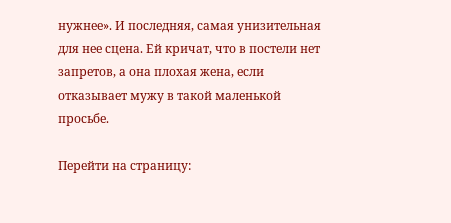нужнее». И последняя, самая унизительная для нее сцена. Ей кричат, что в постели нет запретов, а она плохая жена, если отказывает мужу в такой маленькой просьбе.

Перейти на страницу: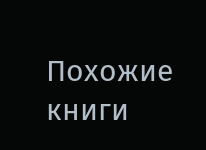Похожие книги